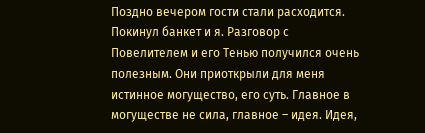Поздно вечером гости стали расходится. Покинул банкет и я. Разговор с Повелителем и его Тенью получился очень полезным. Они приоткрыли для меня истинное могущество, его суть. Главное в могуществе не сила, главное – идея. Идея,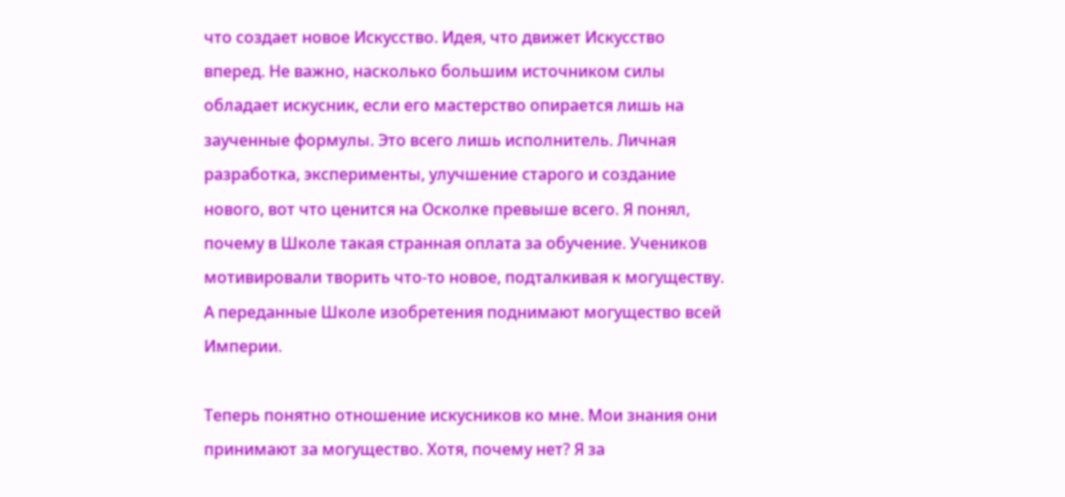что создает новое Искусство. Идея, что движет Искусство вперед. Не важно, насколько большим источником силы обладает искусник, если его мастерство опирается лишь на заученные формулы. Это всего лишь исполнитель. Личная разработка, эксперименты, улучшение старого и создание нового, вот что ценится на Осколке превыше всего. Я понял, почему в Школе такая странная оплата за обучение. Учеников мотивировали творить что-то новое, подталкивая к могуществу. А переданные Школе изобретения поднимают могущество всей Империи.

Теперь понятно отношение искусников ко мне. Мои знания они принимают за могущество. Хотя, почему нет? Я за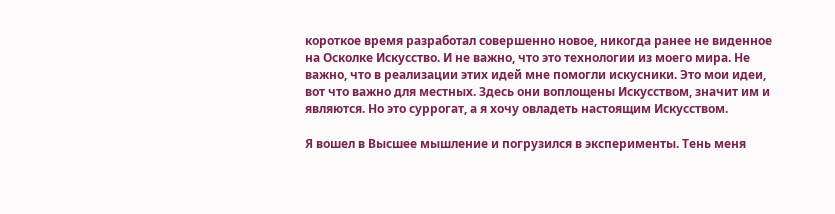короткое время разработал совершенно новое, никогда ранее не виденное на Осколке Искусство. И не важно, что это технологии из моего мира. Не важно, что в реализации этих идей мне помогли искусники. Это мои идеи, вот что важно для местных. Здесь они воплощены Искусством, значит им и являются. Но это суррогат, а я хочу овладеть настоящим Искусством.

Я вошел в Высшее мышление и погрузился в эксперименты. Тень меня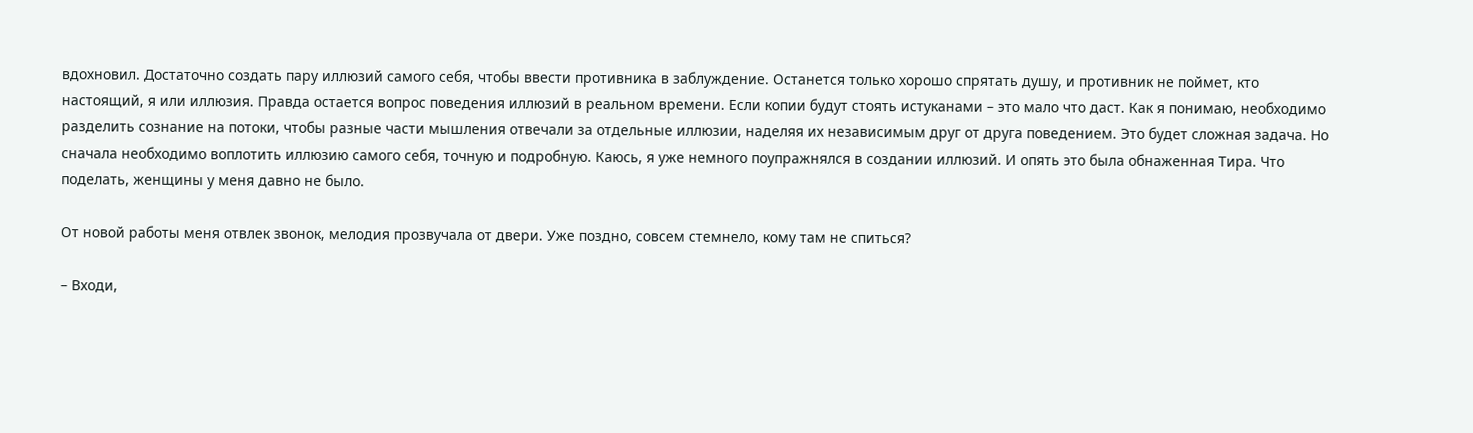вдохновил. Достаточно создать пару иллюзий самого себя, чтобы ввести противника в заблуждение. Останется только хорошо спрятать душу, и противник не поймет, кто настоящий, я или иллюзия. Правда остается вопрос поведения иллюзий в реальном времени. Если копии будут стоять истуканами – это мало что даст. Как я понимаю, необходимо разделить сознание на потоки, чтобы разные части мышления отвечали за отдельные иллюзии, наделяя их независимым друг от друга поведением. Это будет сложная задача. Но сначала необходимо воплотить иллюзию самого себя, точную и подробную. Каюсь, я уже немного поупражнялся в создании иллюзий. И опять это была обнаженная Тира. Что поделать, женщины у меня давно не было.

От новой работы меня отвлек звонок, мелодия прозвучала от двери. Уже поздно, совсем стемнело, кому там не спиться?

– Входи,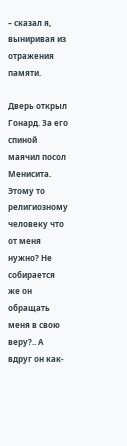– сказал я, выниривая из отражения памяти.

Дверь открыл Гонард. За его спиной маячил посол Менисита. Этому то религиозному человеку что от меня нужно? Не собирается же он обращать меня в свою веру?.. А вдруг он как-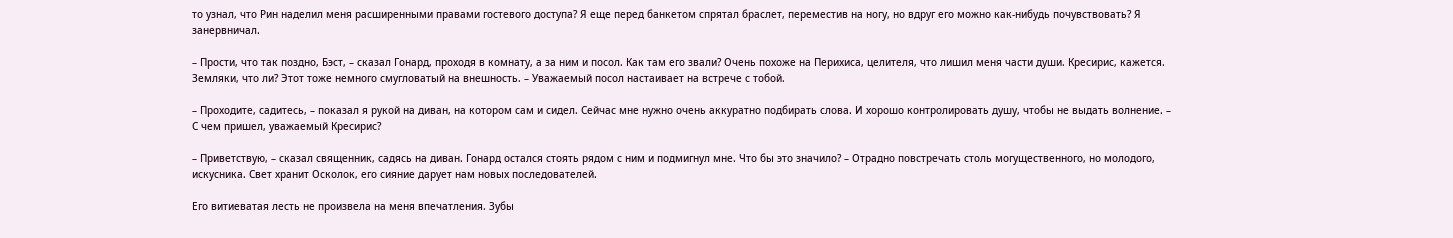то узнал, что Рин наделил меня расширенными правами гостевого доступа? Я еще перед банкетом спрятал браслет, переместив на ногу, но вдруг его можно как-нибудь почувствовать? Я занервничал.

– Прости, что так поздно, Бэст, – сказал Гонард, проходя в комнату, а за ним и посол. Как там его звали? Очень похоже на Перихиса, целителя, что лишил меня части души. Кресирис, кажется. Земляки, что ли? Этот тоже немного смугловатый на внешность. – Уважаемый посол настаивает на встрече с тобой.

– Проходите, садитесь, – показал я рукой на диван, на котором сам и сидел. Сейчас мне нужно очень аккуратно подбирать слова. И хорошо контролировать душу, чтобы не выдать волнение. – С чем пришел, уважаемый Кресирис?

– Приветствую, – сказал священник, садясь на диван. Гонард остался стоять рядом с ним и подмигнул мне. Что бы это значило? – Отрадно повстречать столь могущественного, но молодого, искусника. Свет хранит Осколок, его сияние дарует нам новых последователей.

Его витиеватая лесть не произвела на меня впечатления. Зубы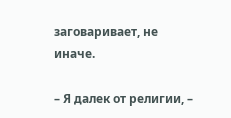заговаривает, не иначе.

– Я далек от религии, –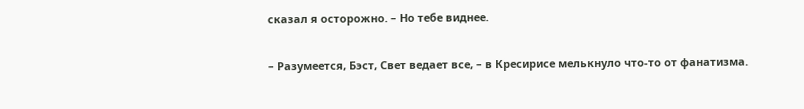сказал я осторожно. – Но тебе виднее.

– Разумеется, Бэст, Свет ведает все, – в Кресирисе мелькнуло что-то от фанатизма.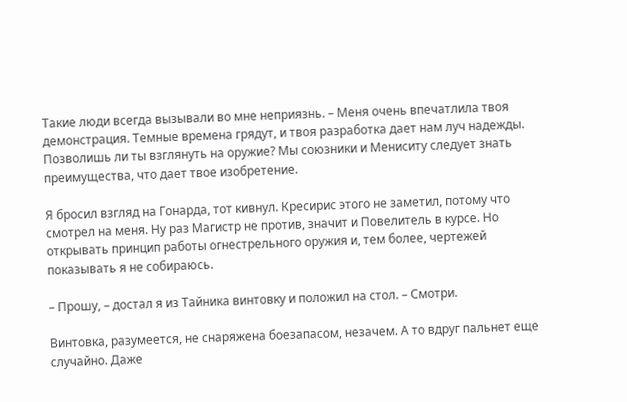Такие люди всегда вызывали во мне неприязнь. – Меня очень впечатлила твоя демонстрация. Темные времена грядут, и твоя разработка дает нам луч надежды. Позволишь ли ты взглянуть на оружие? Мы союзники и Мениситу следует знать преимущества, что дает твое изобретение.

Я бросил взгляд на Гонарда, тот кивнул. Кресирис этого не заметил, потому что смотрел на меня. Ну раз Магистр не против, значит и Повелитель в курсе. Но открывать принцип работы огнестрельного оружия и, тем более, чертежей показывать я не собираюсь.

– Прошу, – достал я из Тайника винтовку и положил на стол. – Смотри.

Винтовка, разумеется, не снаряжена боезапасом, незачем. А то вдруг пальнет еще случайно. Даже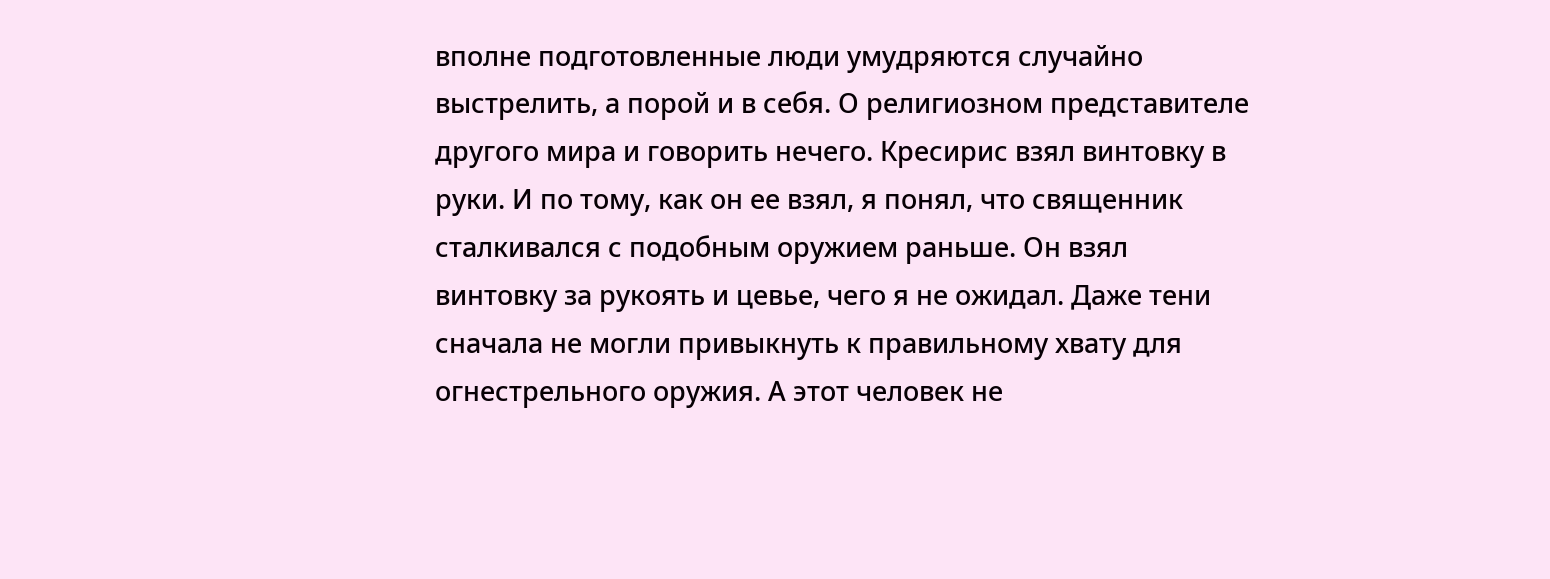вполне подготовленные люди умудряются случайно выстрелить, а порой и в себя. О религиозном представителе другого мира и говорить нечего. Кресирис взял винтовку в руки. И по тому, как он ее взял, я понял, что священник сталкивался с подобным оружием раньше. Он взял винтовку за рукоять и цевье, чего я не ожидал. Даже тени сначала не могли привыкнуть к правильному хвату для огнестрельного оружия. А этот человек не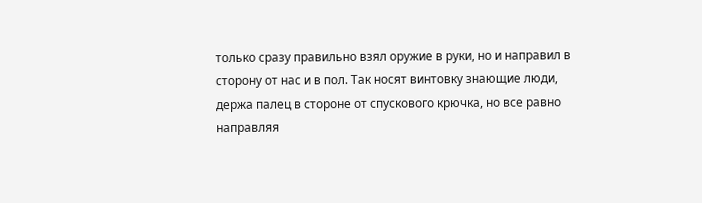только сразу правильно взял оружие в руки, но и направил в сторону от нас и в пол. Так носят винтовку знающие люди, держа палец в стороне от спускового крючка, но все равно направляя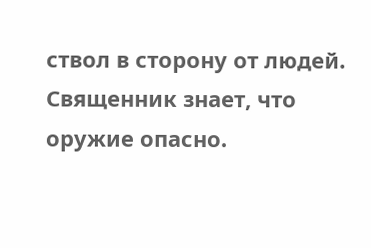ствол в сторону от людей. Священник знает, что оружие опасно.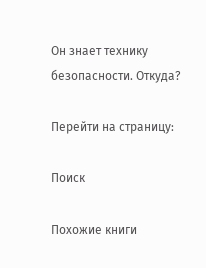Он знает технику безопасности. Откуда?

Перейти на страницу:

Поиск

Похожие книги